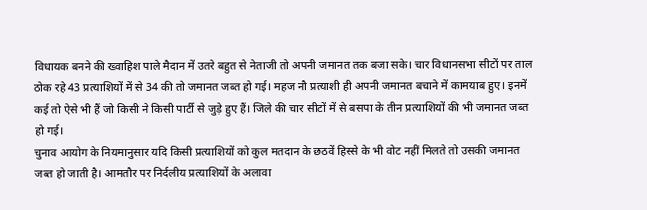विधायक बनने की ख्वाहिश पाले मैदान में उतरे बहुत से नेताजी तो अपनी जमानत तक बजा सके। चार विधानसभा सीटों पर ताल ठोक रहे 43 प्रत्याशियों में से 34 की तो जमानत जब्त हो गई। महज नौ प्रत्याशी ही अपनी जमानत बचाने में कामयाब हुए। इनमें कई तो ऐसे भी हैं जो किसी ने किसी पार्टी से जुड़े हुए हैं। जिले की चार सीटों में से बसपा के तीन प्रत्याशियों की भी जमानत जब्त हो गई।
चुनाव आयोग के नियमानुसार यदि किसी प्रत्याशियों को कुल मतदान के छठवें हिस्से के भी वोट नहीं मिलते तो उसकी जमानत जब्त हो जाती है। आमतौर पर निर्दलीय प्रत्याशियों के अलावा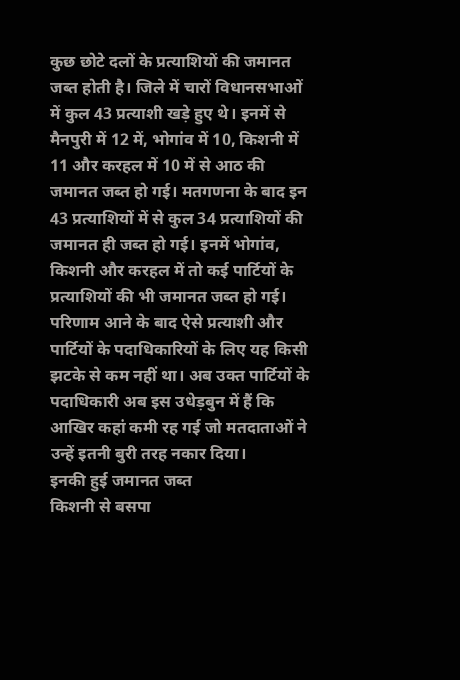कुछ छोटे दलों के प्रत्याशियों की जमानत जब्त होती है। जिले में चारों विधानसभाओं में कुल 43 प्रत्याशी खड़े हुए थे। इनमें से मैनपुरी में 12 में, भोगांव में 10, किशनी में 11 और करहल में 10 में से आठ की जमानत जब्त हो गई। मतगणना के बाद इन 43 प्रत्याशियों में से कुल 34 प्रत्याशियों की जमानत ही जब्त हो गई। इनमें भोगांव, किशनी और करहल में तो कई पार्टियों के प्रत्याशियों की भी जमानत जब्त हो गई। परिणाम आने के बाद ऐसे प्रत्याशी और पार्टियों के पदाधिकारियों के लिए यह किसी झटके से कम नहीं था। अब उक्त पार्टियों के पदाधिकारी अब इस उधेड़बुन में हैं कि आखिर कहां कमी रह गई जो मतदाताओं ने उन्हें इतनी बुरी तरह नकार दिया।
इनकी हुई जमानत जब्त
किशनी से बसपा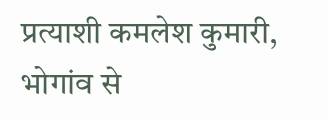प्रत्याशी कमलेश कुमारी, भोगांव से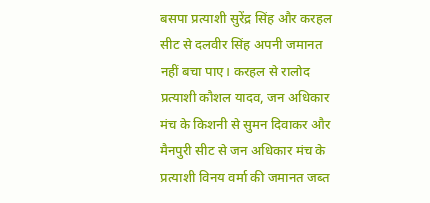बसपा प्रत्याशी सुरेंद्र सिंह और करहल सीट से दलवीर सिंह अपनी जमानत नहीं बचा पाए। करहल से रालोद प्रत्याशी कौशल यादव, जन अधिकार मंच के किशनी से सुमन दिवाकर और मैनपुरी सीट से जन अधिकार मंच के प्रत्याशी विनय वर्मा की जमानत जब्त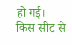हो गई।
किस सीट से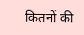कितनों की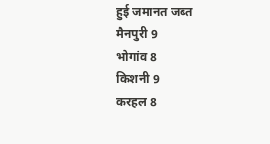हुई जमानत जब्त
मैनपुरी 9
भोगांव 8
किशनी 9
करहल 8